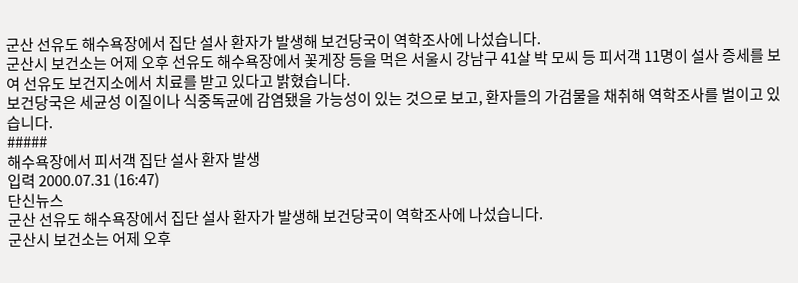군산 선유도 해수욕장에서 집단 설사 환자가 발생해 보건당국이 역학조사에 나섰습니다.
군산시 보건소는 어제 오후 선유도 해수욕장에서 꽃게장 등을 먹은 서울시 강남구 41살 박 모씨 등 피서객 11명이 설사 증세를 보여 선유도 보건지소에서 치료를 받고 있다고 밝혔습니다.
보건당국은 세균성 이질이나 식중독균에 감염됐을 가능성이 있는 것으로 보고, 환자들의 가검물을 채취해 역학조사를 벌이고 있습니다.
#####
해수욕장에서 피서객 집단 설사 환자 발생
입력 2000.07.31 (16:47)
단신뉴스
군산 선유도 해수욕장에서 집단 설사 환자가 발생해 보건당국이 역학조사에 나섰습니다.
군산시 보건소는 어제 오후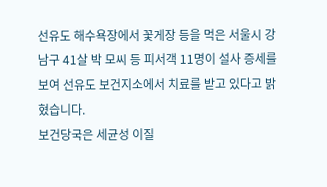선유도 해수욕장에서 꽃게장 등을 먹은 서울시 강남구 41살 박 모씨 등 피서객 11명이 설사 증세를 보여 선유도 보건지소에서 치료를 받고 있다고 밝혔습니다.
보건당국은 세균성 이질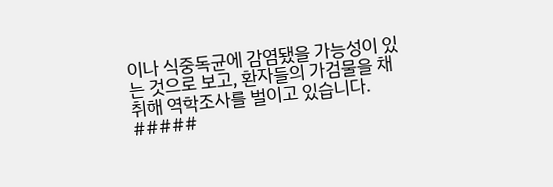이나 식중독균에 감염됐을 가능성이 있는 것으로 보고, 환자들의 가검물을 채취해 역학조사를 벌이고 있습니다.
#####